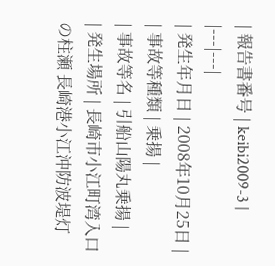| 報告書番号 | keibi2009-3 |
|---|---|
| 発生年月日 | 2008年10月25日 |
| 事故等種類 | 乗揚 |
| 事故等名 | 引船山陽丸乗揚 |
| 発生場所 | 長崎市小江町湾入口の柱瀬 長崎港小江沖防波堤灯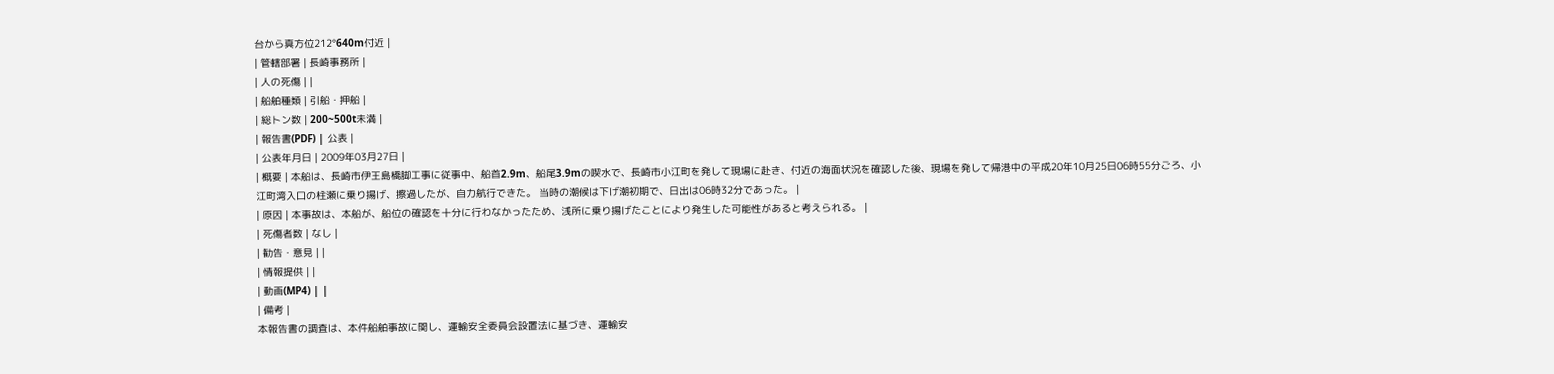台から真方位212°640m付近 |
| 管轄部署 | 長崎事務所 |
| 人の死傷 | |
| 船舶種類 | 引船・押船 |
| 総トン数 | 200~500t未満 |
| 報告書(PDF) | 公表 |
| 公表年月日 | 2009年03月27日 |
| 概要 | 本船は、長崎市伊王島橋脚工事に従事中、船首2.9m、船尾3.9mの喫水で、長崎市小江町を発して現場に赴き、付近の海面状況を確認した後、現場を発して帰港中の平成20年10月25日06時55分ごろ、小江町湾入口の柱瀬に乗り揚げ、擦過したが、自力航行できた。 当時の潮候は下げ潮初期で、日出は06時32分であった。 |
| 原因 | 本事故は、本船が、船位の確認を十分に行わなかったため、浅所に乗り揚げたことにより発生した可能性があると考えられる。 |
| 死傷者数 | なし |
| 勧告・意見 | |
| 情報提供 | |
| 動画(MP4) | |
| 備考 |
本報告書の調査は、本件船舶事故に関し、運輸安全委員会設置法に基づき、運輸安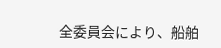全委員会により、船舶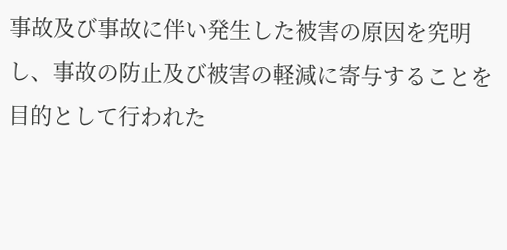事故及び事故に伴い発生した被害の原因を究明し、事故の防止及び被害の軽減に寄与することを目的として行われた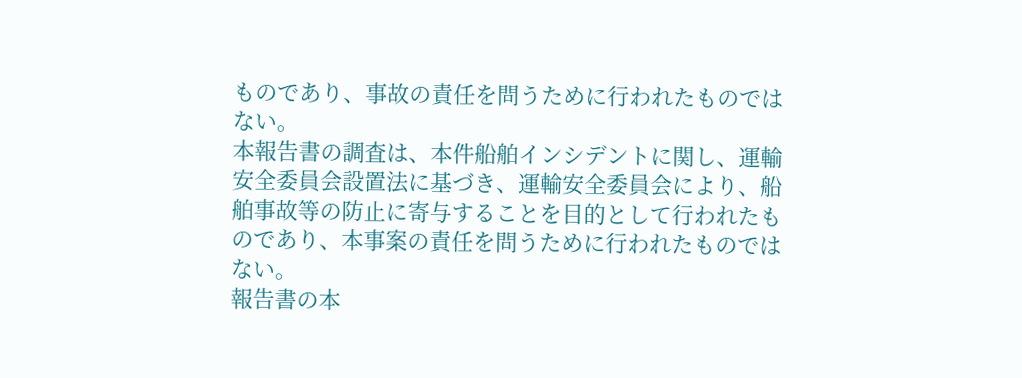ものであり、事故の責任を問うために行われたものではない。
本報告書の調査は、本件船舶インシデントに関し、運輸安全委員会設置法に基づき、運輸安全委員会により、船舶事故等の防止に寄与することを目的として行われたものであり、本事案の責任を問うために行われたものではない。
報告書の本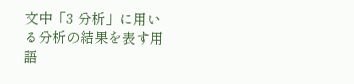文中「3 分析」に用いる分析の結果を表す用語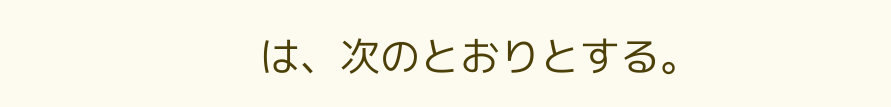は、次のとおりとする。